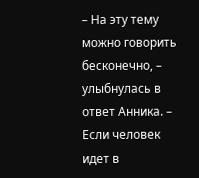– На эту тему можно говорить бесконечно, – улыбнулась в ответ Анника. – Если человек идет в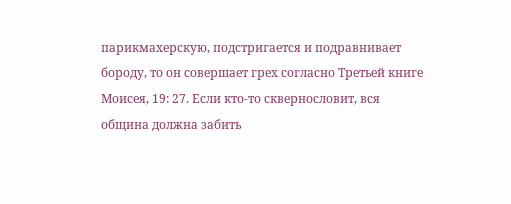парикмахерскую, подстригается и подравнивает бороду, то он совершает грех согласно Третьей книге Моисея, 19: 27. Если кто-то сквернословит, вся община должна забить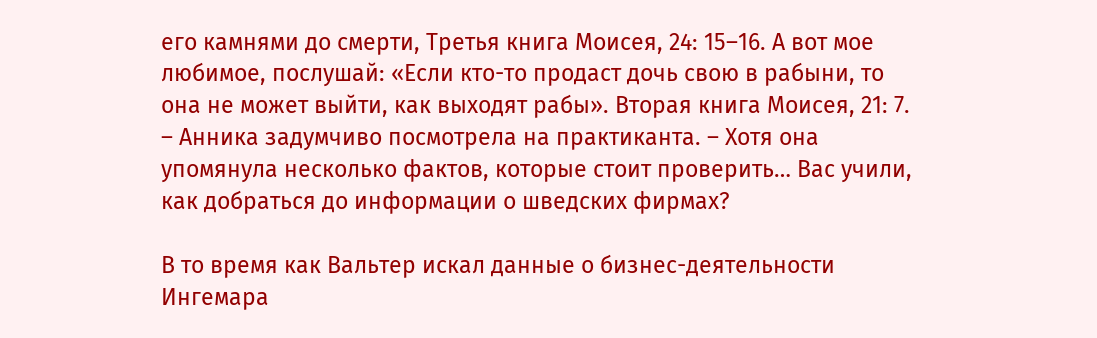его камнями до смерти, Третья книга Моисея, 24: 15–16. А вот мое любимое, послушай: «Если кто-то продаст дочь свою в рабыни, то она не может выйти, как выходят рабы». Вторая книга Моисея, 21: 7. – Анника задумчиво посмотрела на практиканта. – Хотя она упомянула несколько фактов, которые стоит проверить… Вас учили, как добраться до информации о шведских фирмах?

В то время как Вальтер искал данные о бизнес-деятельности Ингемара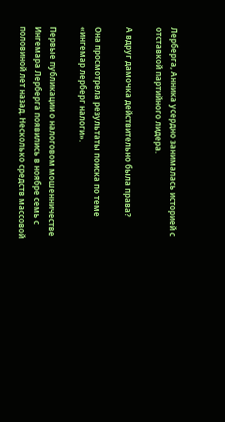Лерберга, Анника усердно занималась историей с отставкой партийного лидера.

А вдруг дамочка действительно была права?

Она просмотрела результаты поиска по теме «ингемар лерберг налоги».

Первые публикации о налоговом мошенничестве Ингемара Лерберга появились в ноябре семь с половиной лет назад. Несколько средств массовой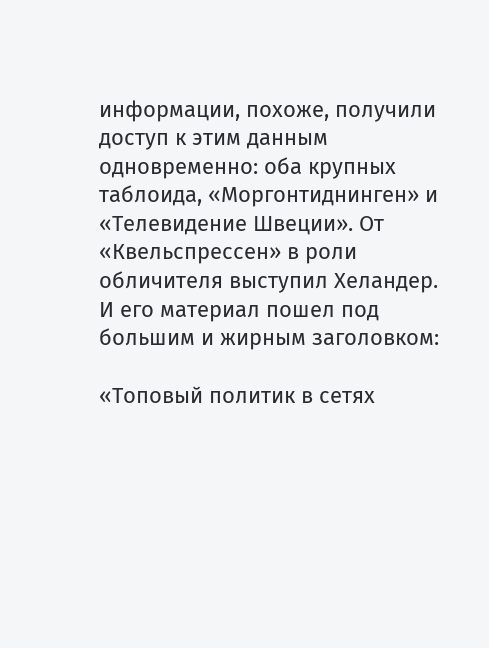информации, похоже, получили доступ к этим данным одновременно: оба крупных таблоида, «Моргонтиднинген» и «Телевидение Швеции». От «Квельспрессен» в роли обличителя выступил Хеландер. И его материал пошел под большим и жирным заголовком:

«Топовый политик в сетях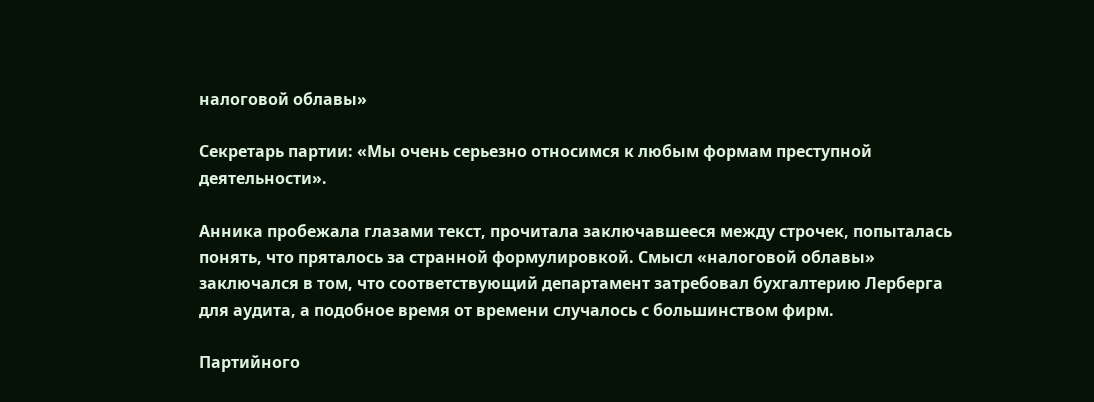налоговой облавы»

Секретарь партии: «Мы очень серьезно относимся к любым формам преступной деятельности».

Анника пробежала глазами текст, прочитала заключавшееся между строчек, попыталась понять, что пряталось за странной формулировкой. Смысл «налоговой облавы» заключался в том, что соответствующий департамент затребовал бухгалтерию Лерберга для аудита, а подобное время от времени случалось с большинством фирм.

Партийного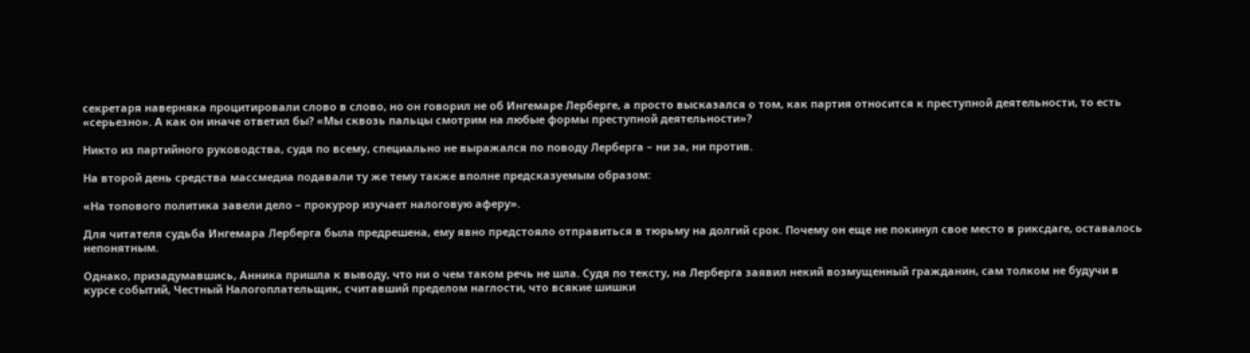секретаря наверняка процитировали слово в слово, но он говорил не об Ингемаре Лерберге, а просто высказался о том, как партия относится к преступной деятельности, то есть «серьезно». А как он иначе ответил бы? «Мы сквозь пальцы смотрим на любые формы преступной деятельности»?

Никто из партийного руководства, судя по всему, специально не выражался по поводу Лерберга – ни за, ни против.

На второй день средства массмедиа подавали ту же тему также вполне предсказуемым образом:

«На топового политика завели дело – прокурор изучает налоговую аферу».

Для читателя судьба Ингемара Лерберга была предрешена, ему явно предстояло отправиться в тюрьму на долгий срок. Почему он еще не покинул свое место в риксдаге, оставалось непонятным.

Однако, призадумавшись, Анника пришла к выводу, что ни о чем таком речь не шла. Судя по тексту, на Лерберга заявил некий возмущенный гражданин, сам толком не будучи в курсе событий, Честный Налогоплательщик, считавший пределом наглости, что всякие шишки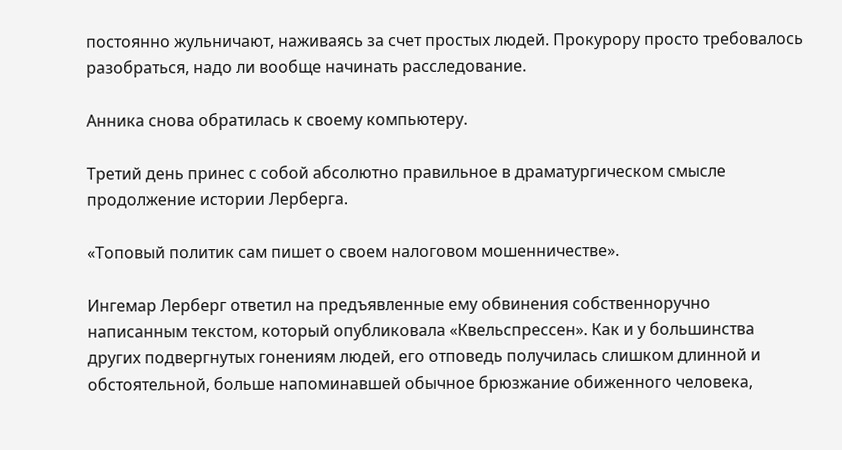постоянно жульничают, наживаясь за счет простых людей. Прокурору просто требовалось разобраться, надо ли вообще начинать расследование.

Анника снова обратилась к своему компьютеру.

Третий день принес с собой абсолютно правильное в драматургическом смысле продолжение истории Лерберга.

«Топовый политик сам пишет о своем налоговом мошенничестве».

Ингемар Лерберг ответил на предъявленные ему обвинения собственноручно написанным текстом, который опубликовала «Квельспрессен». Как и у большинства других подвергнутых гонениям людей, его отповедь получилась слишком длинной и обстоятельной, больше напоминавшей обычное брюзжание обиженного человека,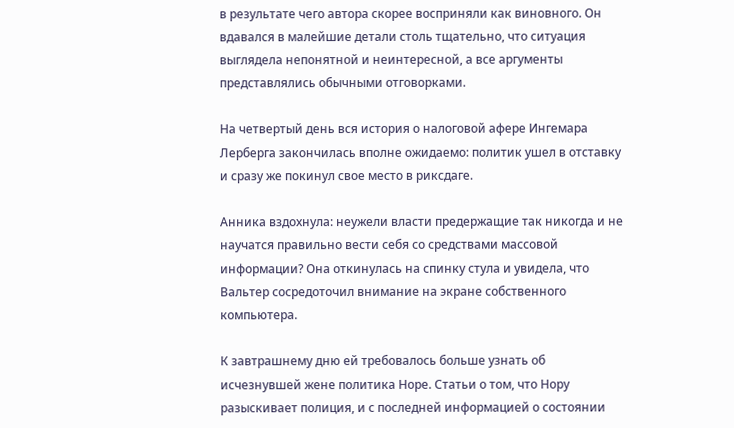в результате чего автора скорее восприняли как виновного. Он вдавался в малейшие детали столь тщательно, что ситуация выглядела непонятной и неинтересной, а все аргументы представлялись обычными отговорками.

На четвертый день вся история о налоговой афере Ингемара Лерберга закончилась вполне ожидаемо: политик ушел в отставку и сразу же покинул свое место в риксдаге.

Анника вздохнула: неужели власти предержащие так никогда и не научатся правильно вести себя со средствами массовой информации? Она откинулась на спинку стула и увидела, что Вальтер сосредоточил внимание на экране собственного компьютера.

К завтрашнему дню ей требовалось больше узнать об исчезнувшей жене политика Норе. Статьи о том, что Нору разыскивает полиция, и с последней информацией о состоянии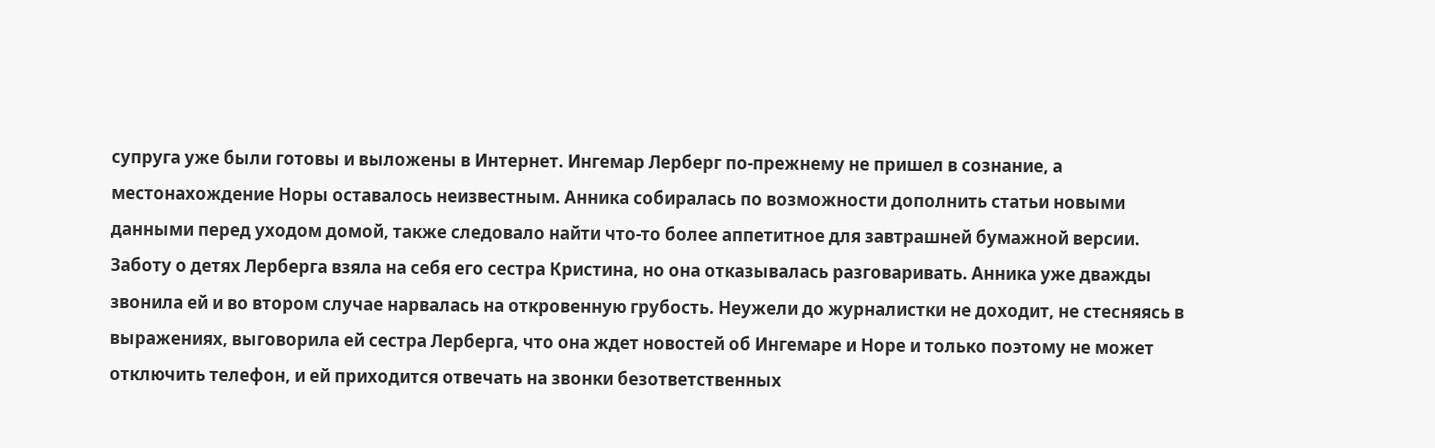супруга уже были готовы и выложены в Интернет. Ингемар Лерберг по-прежнему не пришел в сознание, а местонахождение Норы оставалось неизвестным. Анника собиралась по возможности дополнить статьи новыми данными перед уходом домой, также следовало найти что-то более аппетитное для завтрашней бумажной версии. Заботу о детях Лерберга взяла на себя его сестра Кристина, но она отказывалась разговаривать. Анника уже дважды звонила ей и во втором случае нарвалась на откровенную грубость. Неужели до журналистки не доходит, не стесняясь в выражениях, выговорила ей сестра Лерберга, что она ждет новостей об Ингемаре и Норе и только поэтому не может отключить телефон, и ей приходится отвечать на звонки безответственных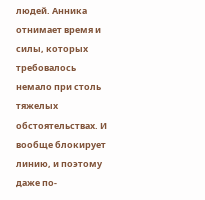людей. Анника отнимает время и силы, которых требовалось немало при столь тяжелых обстоятельствах. И вообще блокирует линию, и поэтому даже по-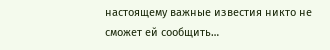настоящему важные известия никто не сможет ей сообщить…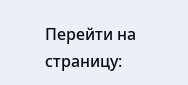Перейти на страницу: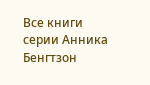Все книги серии Анника Бенгтзон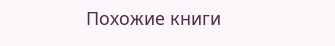Похожие книги